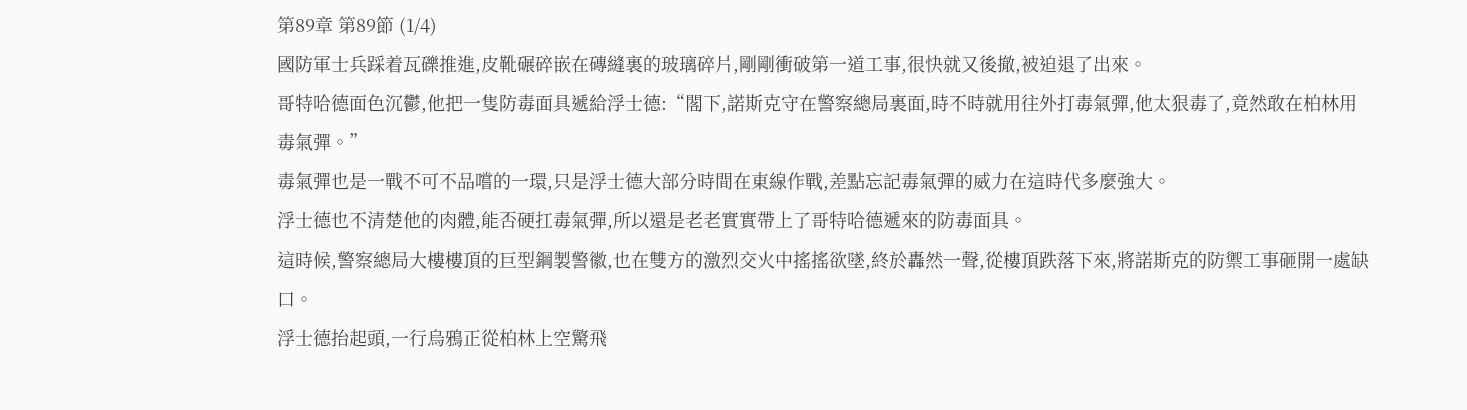第89章 第89節 (1/4)
國防軍士兵踩着瓦礫推進,皮靴碾碎嵌在磚縫裏的玻璃碎片,剛剛衝破第一道工事,很快就又後撤,被迫退了出來。
哥特哈德面色沉鬱,他把一隻防毒面具遞給浮士德:“閣下,諾斯克守在警察總局裏面,時不時就用往外打毒氣彈,他太狠毒了,竟然敢在柏林用毒氣彈。”
毒氣彈也是一戰不可不品嚐的一環,只是浮士德大部分時間在東線作戰,差點忘記毒氣彈的威力在這時代多麼強大。
浮士德也不清楚他的肉體,能否硬扛毒氣彈,所以還是老老實實帶上了哥特哈德遞來的防毒面具。
這時候,警察總局大樓樓頂的巨型鋼製警徽,也在雙方的激烈交火中搖搖欲墜,終於轟然一聲,從樓頂跌落下來,將諾斯克的防禦工事砸開一處缺口。
浮士德抬起頭,一行烏鴉正從柏林上空驚飛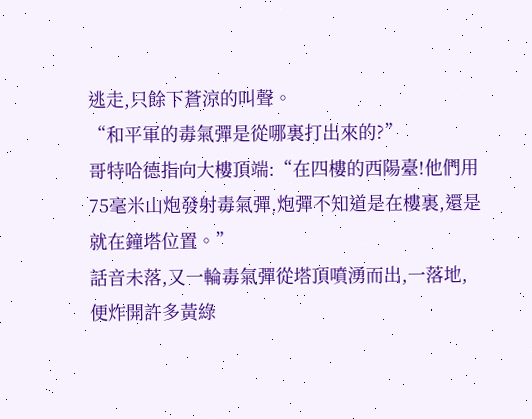逃走,只餘下蒼涼的叫聲。
“和平軍的毒氣彈是從哪裏打出來的?”
哥特哈德指向大樓頂端:“在四樓的西陽臺!他們用75毫米山炮發射毒氣彈,炮彈不知道是在樓裏,還是就在鐘塔位置。”
話音未落,又一輪毒氣彈從塔頂噴湧而出,一落地,便炸開許多黃綠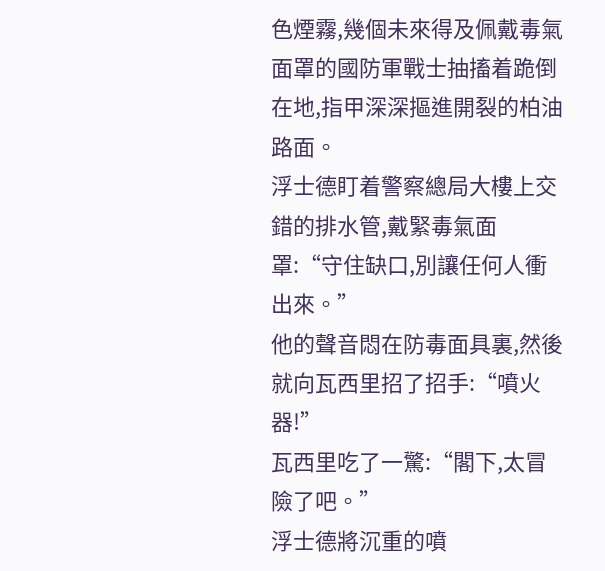色煙霧,幾個未來得及佩戴毒氣面罩的國防軍戰士抽搐着跪倒在地,指甲深深摳進開裂的柏油路面。
浮士德盯着警察總局大樓上交錯的排水管,戴緊毒氣面罩:“守住缺口,別讓任何人衝出來。”
他的聲音悶在防毒面具裏,然後就向瓦西里招了招手:“噴火器!”
瓦西里吃了一驚:“閣下,太冒險了吧。”
浮士德將沉重的噴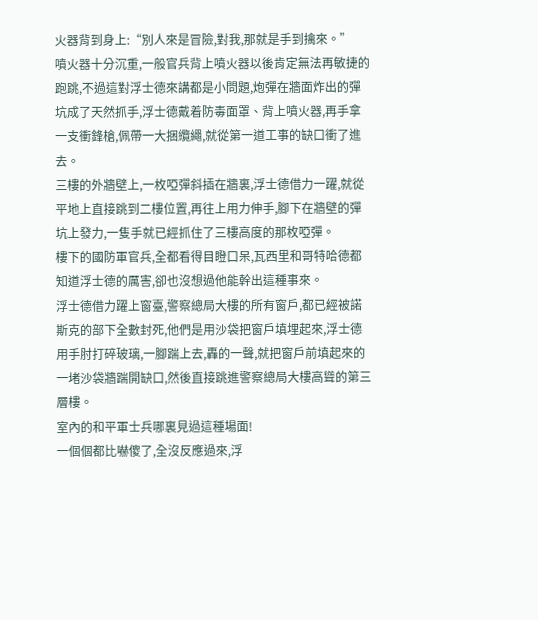火器背到身上:“別人來是冒險,對我,那就是手到擒來。”
噴火器十分沉重,一般官兵背上噴火器以後肯定無法再敏捷的跑跳,不過這對浮士德來講都是小問題,炮彈在牆面炸出的彈坑成了天然抓手,浮士德戴着防毒面罩、背上噴火器,再手拿一支衝鋒槍,佩帶一大捆纜繩,就從第一道工事的缺口衝了進去。
三樓的外牆壁上,一枚啞彈斜插在牆裏,浮士德借力一躍,就從平地上直接跳到二樓位置,再往上用力伸手,腳下在牆壁的彈坑上發力,一隻手就已經抓住了三樓高度的那枚啞彈。
樓下的國防軍官兵,全都看得目瞪口呆,瓦西里和哥特哈德都知道浮士德的厲害,卻也沒想過他能幹出這種事來。
浮士德借力躍上窗臺,警察總局大樓的所有窗戶,都已經被諾斯克的部下全數封死,他們是用沙袋把窗戶填埋起來,浮士德用手肘打碎玻璃,一腳踹上去,轟的一聲,就把窗戶前填起來的一堵沙袋牆踹開缺口,然後直接跳進警察總局大樓高聳的第三層樓。
室內的和平軍士兵哪裏見過這種場面!
一個個都比嚇傻了,全沒反應過來,浮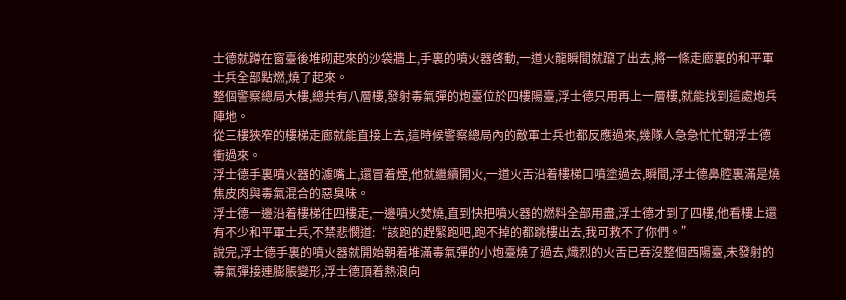士德就蹲在窗臺後堆砌起來的沙袋牆上,手裏的噴火器啓動,一道火龍瞬間就躥了出去,將一條走廊裏的和平軍士兵全部點燃,燒了起來。
整個警察總局大樓,總共有八層樓,發射毒氣彈的炮臺位於四樓陽臺,浮士德只用再上一層樓,就能找到這處炮兵陣地。
從三樓狹窄的樓梯走廊就能直接上去,這時候警察總局內的敵軍士兵也都反應過來,幾隊人急急忙忙朝浮士德衝過來。
浮士德手裏噴火器的濾嘴上,還冒着煙,他就繼續開火,一道火舌沿着樓梯口噴塗過去,瞬間,浮士德鼻腔裏滿是燒焦皮肉與毒氣混合的惡臭味。
浮士德一邊沿着樓梯往四樓走,一邊噴火焚燒,直到快把噴火器的燃料全部用盡,浮士德才到了四樓,他看樓上還有不少和平軍士兵,不禁悲憫道:“該跑的趕緊跑吧,跑不掉的都跳樓出去,我可救不了你們。”
說完,浮士德手裏的噴火器就開始朝着堆滿毒氣彈的小炮臺燒了過去,熾烈的火舌已吞沒整個西陽臺,未發射的毒氣彈接連膨脹變形,浮士德頂着熱浪向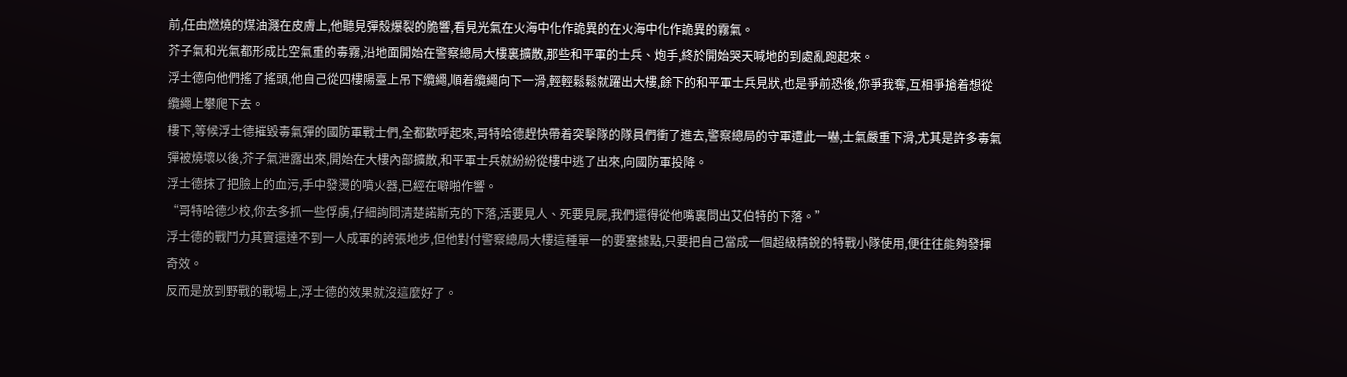前,任由燃燒的煤油濺在皮膚上,他聽見彈殼爆裂的脆響,看見光氣在火海中化作詭異的在火海中化作詭異的霧氣。
芥子氣和光氣都形成比空氣重的毒霧,沿地面開始在警察總局大樓裏擴散,那些和平軍的士兵、炮手,終於開始哭天喊地的到處亂跑起來。
浮士德向他們搖了搖頭,他自己從四樓陽臺上吊下纜繩,順着纜繩向下一滑,輕輕鬆鬆就躍出大樓,餘下的和平軍士兵見狀,也是爭前恐後,你爭我奪,互相爭搶着想從纜繩上攀爬下去。
樓下,等候浮士德摧毀毒氣彈的國防軍戰士們,全都歡呼起來,哥特哈德趕快帶着突擊隊的隊員們衝了進去,警察總局的守軍遭此一嚇,士氣嚴重下滑,尤其是許多毒氣彈被燒壞以後,芥子氣泄露出來,開始在大樓內部擴散,和平軍士兵就紛紛從樓中逃了出來,向國防軍投降。
浮士德抹了把臉上的血污,手中發燙的噴火器,已經在噼啪作響。
“哥特哈德少校,你去多抓一些俘虜,仔細詢問清楚諾斯克的下落,活要見人、死要見屍,我們還得從他嘴裏問出艾伯特的下落。”
浮士德的戰鬥力其實還達不到一人成軍的誇張地步,但他對付警察總局大樓這種單一的要塞據點,只要把自己當成一個超級精銳的特戰小隊使用,便往往能夠發揮奇效。
反而是放到野戰的戰場上,浮士德的效果就沒這麼好了。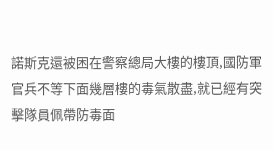諾斯克還被困在警察總局大樓的樓頂,國防軍官兵不等下面幾層樓的毒氣散盡,就已經有突擊隊員佩帶防毒面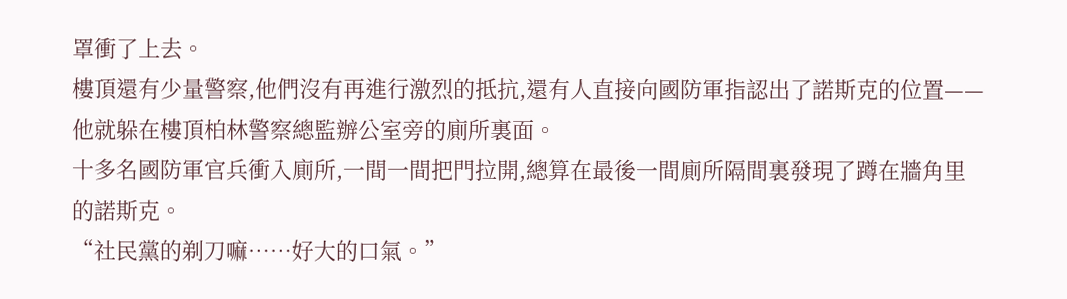罩衝了上去。
樓頂還有少量警察,他們沒有再進行激烈的抵抗,還有人直接向國防軍指認出了諾斯克的位置——他就躲在樓頂柏林警察總監辦公室旁的廁所裏面。
十多名國防軍官兵衝入廁所,一間一間把門拉開,總算在最後一間廁所隔間裏發現了蹲在牆角里的諾斯克。
“社民黨的剃刀嘛……好大的口氣。”